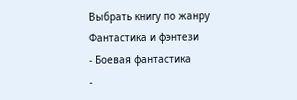Выбрать книгу по жанру
Фантастика и фэнтези
- Боевая фантастика
-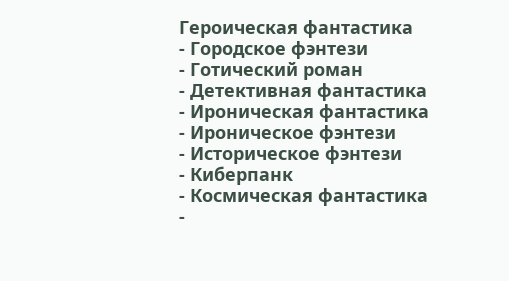Героическая фантастика
- Городское фэнтези
- Готический роман
- Детективная фантастика
- Ироническая фантастика
- Ироническое фэнтези
- Историческое фэнтези
- Киберпанк
- Космическая фантастика
-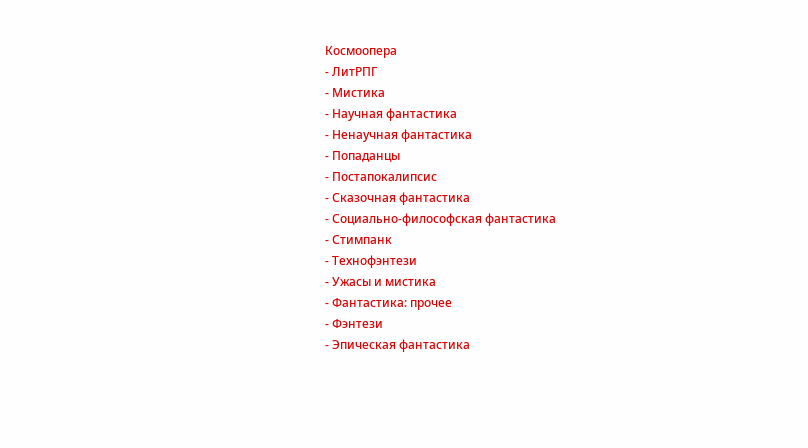Космоопера
- ЛитРПГ
- Мистика
- Научная фантастика
- Ненаучная фантастика
- Попаданцы
- Постапокалипсис
- Сказочная фантастика
- Социально-философская фантастика
- Стимпанк
- Технофэнтези
- Ужасы и мистика
- Фантастика: прочее
- Фэнтези
- Эпическая фантастика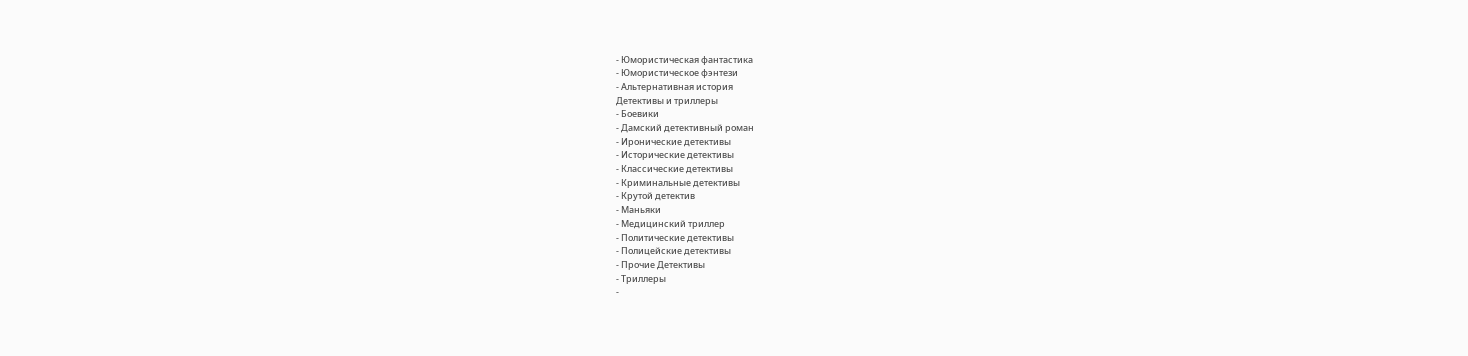- Юмористическая фантастика
- Юмористическое фэнтези
- Альтернативная история
Детективы и триллеры
- Боевики
- Дамский детективный роман
- Иронические детективы
- Исторические детективы
- Классические детективы
- Криминальные детективы
- Крутой детектив
- Маньяки
- Медицинский триллер
- Политические детективы
- Полицейские детективы
- Прочие Детективы
- Триллеры
-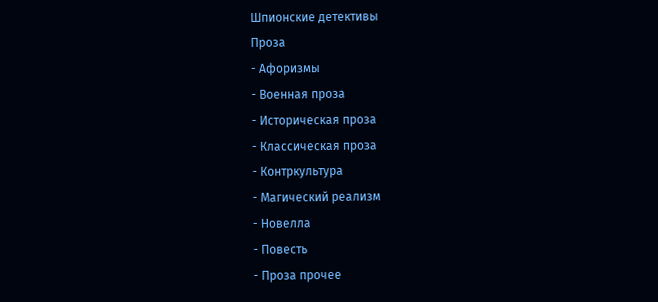Шпионские детективы
Проза
- Афоризмы
- Военная проза
- Историческая проза
- Классическая проза
- Контркультура
- Магический реализм
- Новелла
- Повесть
- Проза прочее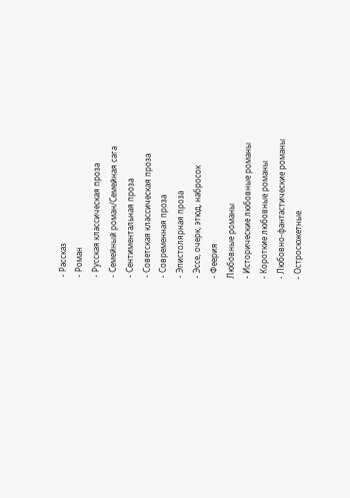- Рассказ
- Роман
- Русская классическая проза
- Семейный роман/Семейная сага
- Сентиментальная проза
- Советская классическая проза
- Современная проза
- Эпистолярная проза
- Эссе, очерк, этюд, набросок
- Феерия
Любовные романы
- Исторические любовные романы
- Короткие любовные романы
- Любовно-фантастические романы
- Остросюжетные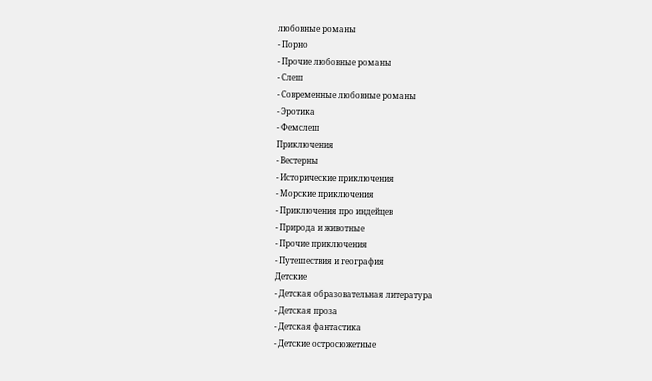любовные романы
- Порно
- Прочие любовные романы
- Слеш
- Современные любовные романы
- Эротика
- Фемслеш
Приключения
- Вестерны
- Исторические приключения
- Морские приключения
- Приключения про индейцев
- Природа и животные
- Прочие приключения
- Путешествия и география
Детские
- Детская образовательная литература
- Детская проза
- Детская фантастика
- Детские остросюжетные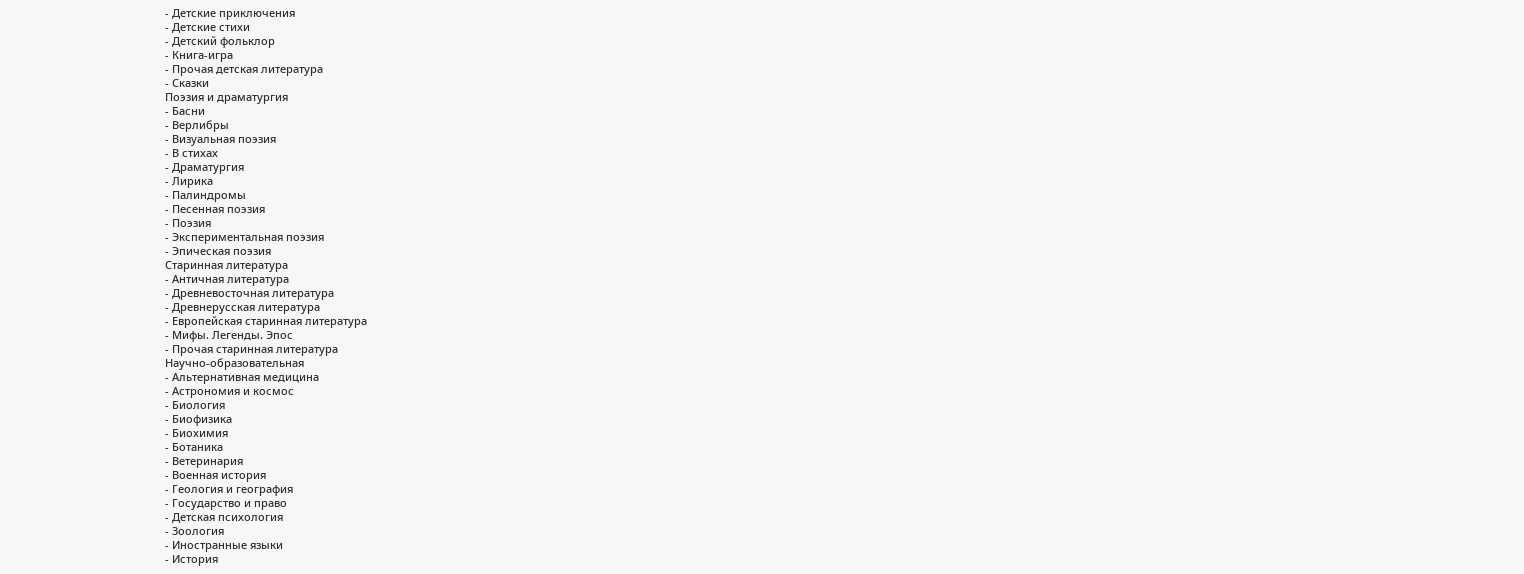- Детские приключения
- Детские стихи
- Детский фольклор
- Книга-игра
- Прочая детская литература
- Сказки
Поэзия и драматургия
- Басни
- Верлибры
- Визуальная поэзия
- В стихах
- Драматургия
- Лирика
- Палиндромы
- Песенная поэзия
- Поэзия
- Экспериментальная поэзия
- Эпическая поэзия
Старинная литература
- Античная литература
- Древневосточная литература
- Древнерусская литература
- Европейская старинная литература
- Мифы. Легенды. Эпос
- Прочая старинная литература
Научно-образовательная
- Альтернативная медицина
- Астрономия и космос
- Биология
- Биофизика
- Биохимия
- Ботаника
- Ветеринария
- Военная история
- Геология и география
- Государство и право
- Детская психология
- Зоология
- Иностранные языки
- История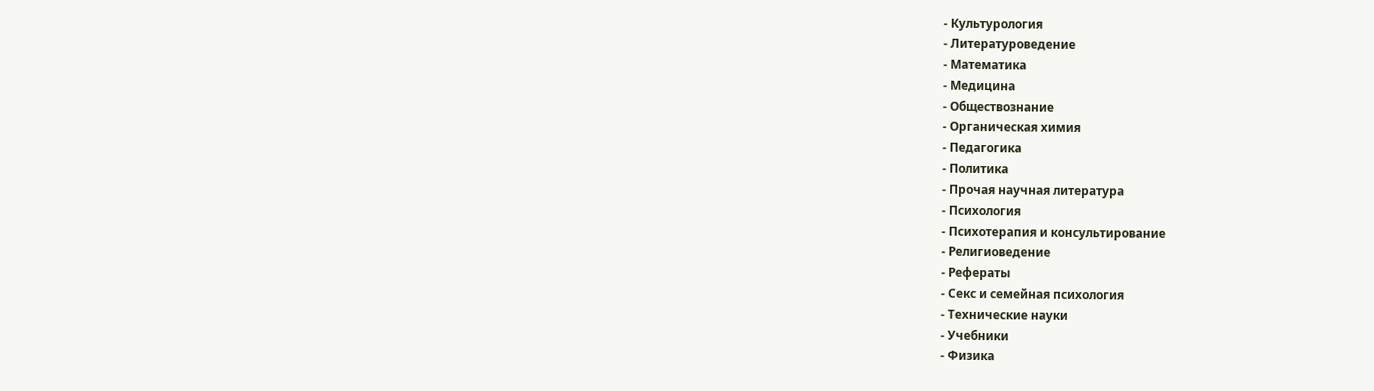- Культурология
- Литературоведение
- Математика
- Медицина
- Обществознание
- Органическая химия
- Педагогика
- Политика
- Прочая научная литература
- Психология
- Психотерапия и консультирование
- Религиоведение
- Рефераты
- Секс и семейная психология
- Технические науки
- Учебники
- Физика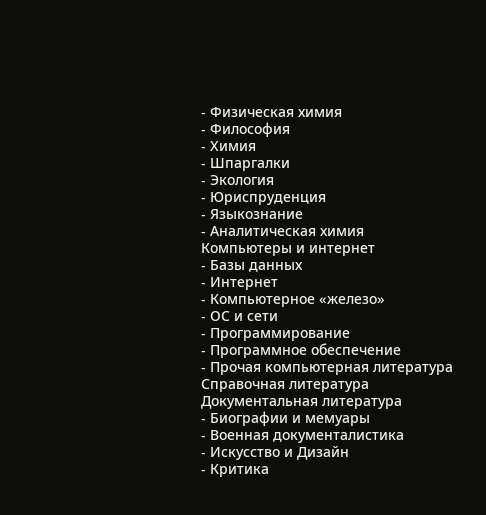- Физическая химия
- Философия
- Химия
- Шпаргалки
- Экология
- Юриспруденция
- Языкознание
- Аналитическая химия
Компьютеры и интернет
- Базы данных
- Интернет
- Компьютерное «железо»
- ОС и сети
- Программирование
- Программное обеспечение
- Прочая компьютерная литература
Справочная литература
Документальная литература
- Биографии и мемуары
- Военная документалистика
- Искусство и Дизайн
- Критика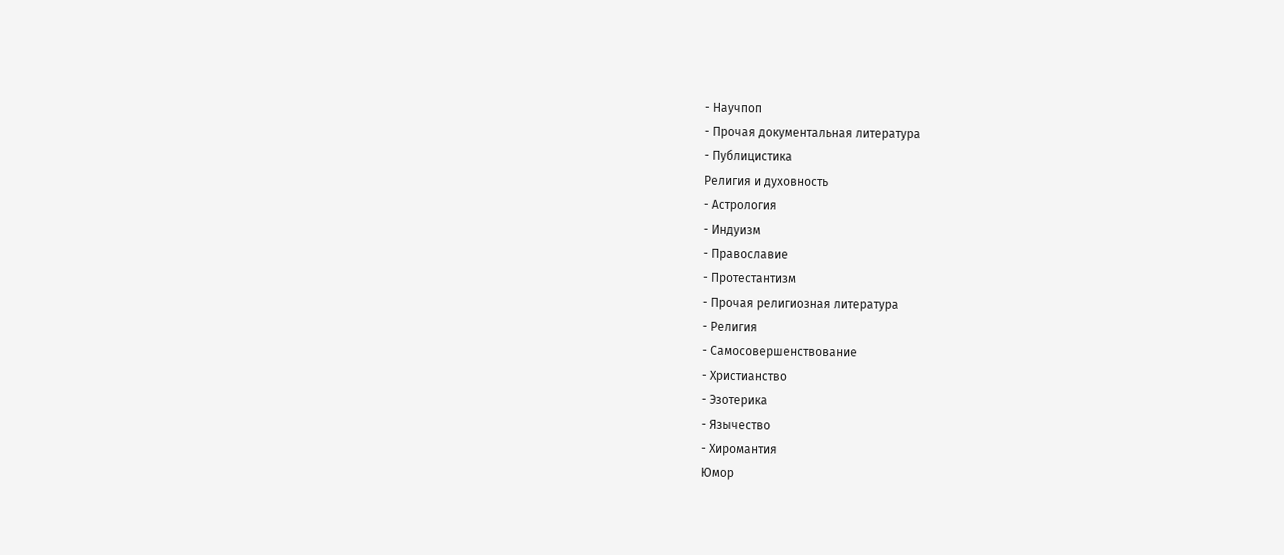- Научпоп
- Прочая документальная литература
- Публицистика
Религия и духовность
- Астрология
- Индуизм
- Православие
- Протестантизм
- Прочая религиозная литература
- Религия
- Самосовершенствование
- Христианство
- Эзотерика
- Язычество
- Хиромантия
Юмор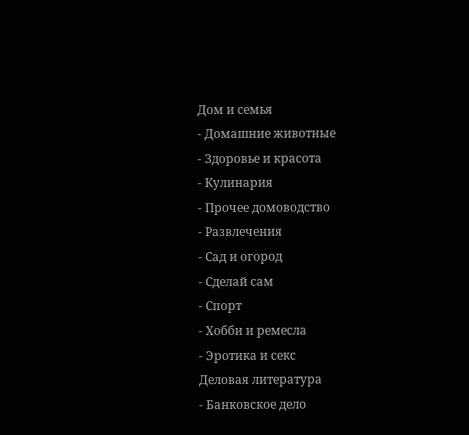Дом и семья
- Домашние животные
- Здоровье и красота
- Кулинария
- Прочее домоводство
- Развлечения
- Сад и огород
- Сделай сам
- Спорт
- Хобби и ремесла
- Эротика и секс
Деловая литература
- Банковское дело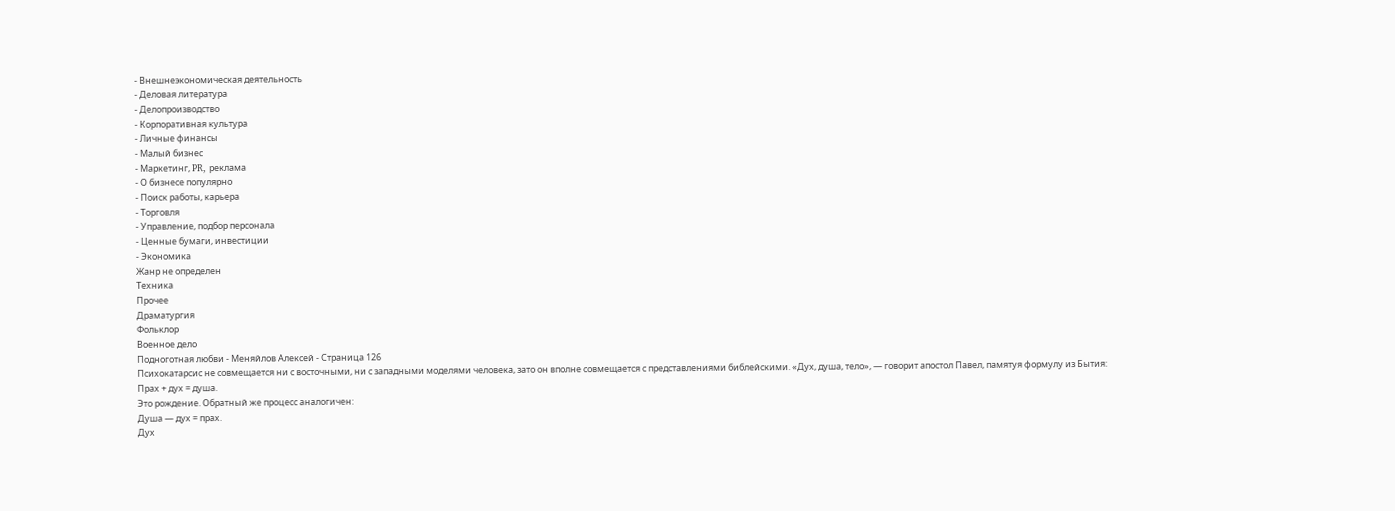- Внешнеэкономическая деятельность
- Деловая литература
- Делопроизводство
- Корпоративная культура
- Личные финансы
- Малый бизнес
- Маркетинг, PR, реклама
- О бизнесе популярно
- Поиск работы, карьера
- Торговля
- Управление, подбор персонала
- Ценные бумаги, инвестиции
- Экономика
Жанр не определен
Техника
Прочее
Драматургия
Фольклор
Военное дело
Подноготная любви - Меняйлов Алексей - Страница 126
Психокатарсис не совмещается ни с восточными, ни с западными моделями человека, зато он вполне совмещается с представлениями библейскими. «Дух, душа, тело», — говорит апостол Павел, памятуя формулу из Бытия:
Прах + дух = душа.
Это рождение. Обратный же процесс аналогичен:
Душа — дух = прах.
Дух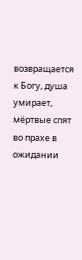возвращается к Богу, душа умирает, мёртвые спят во прахе в ожидании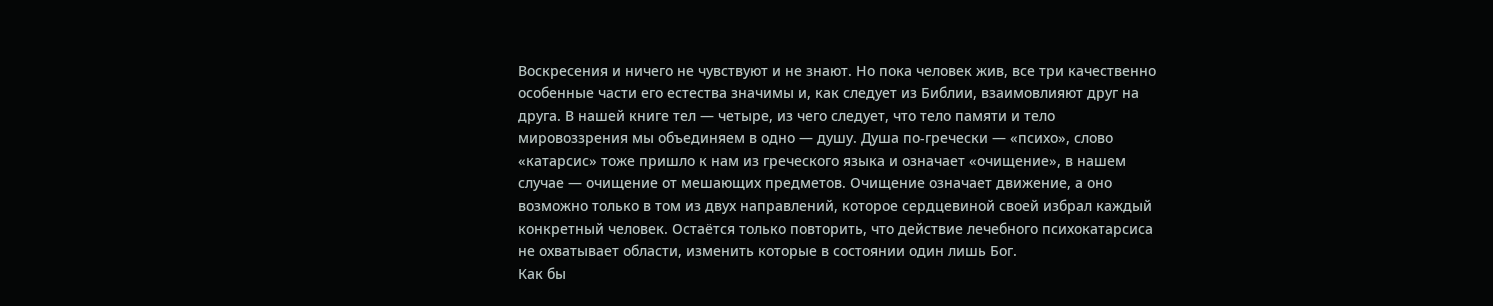Воскресения и ничего не чувствуют и не знают. Но пока человек жив, все три качественно особенные части его естества значимы и, как следует из Библии, взаимовлияют друг на друга. В нашей книге тел — четыре, из чего следует, что тело памяти и тело мировоззрения мы объединяем в одно — душу. Душа по-гречески — «психо», слово «катарсис» тоже пришло к нам из греческого языка и означает «очищение», в нашем случае — очищение от мешающих предметов. Очищение означает движение, а оно возможно только в том из двух направлений, которое сердцевиной своей избрал каждый конкретный человек. Остаётся только повторить, что действие лечебного психокатарсиса не охватывает области, изменить которые в состоянии один лишь Бог.
Как бы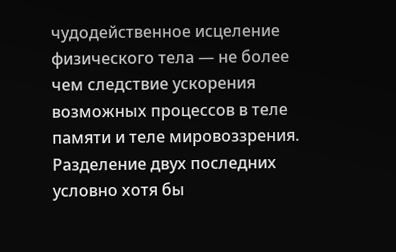чудодейственное исцеление физического тела — не более чем следствие ускорения возможных процессов в теле памяти и теле мировоззрения. Разделение двух последних условно хотя бы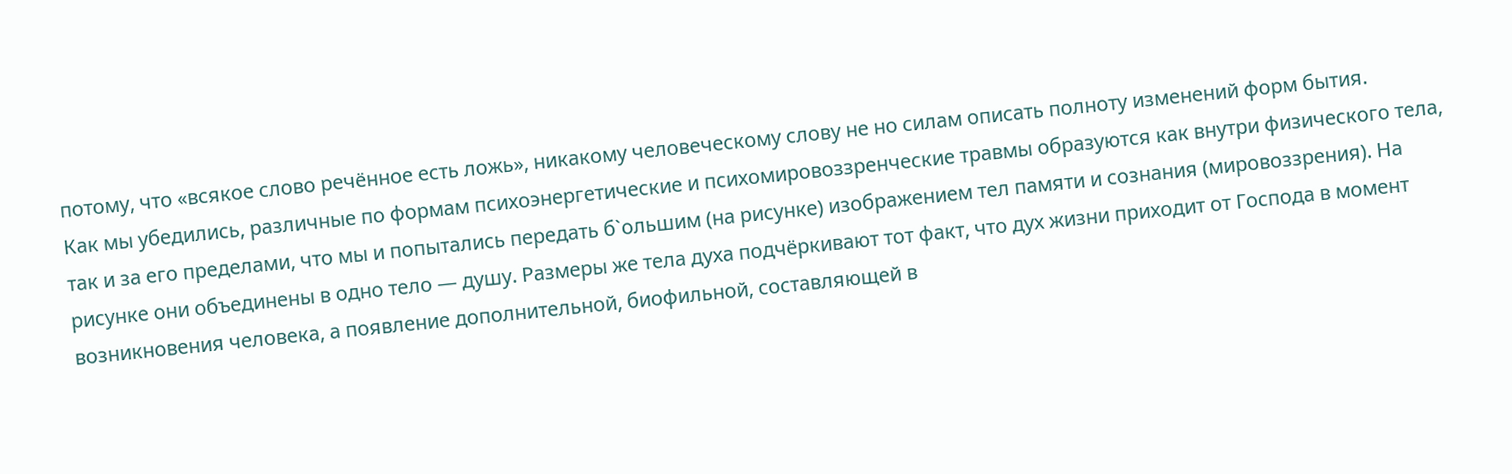потому, что «всякое слово речённое есть ложь», никакому человеческому слову не но силам описать полноту изменений форм бытия.
Как мы убедились, различные по формам психоэнергетические и психомировоззренческие травмы образуются как внутри физического тела, так и за его пределами, что мы и попытались передать б`ольшим (на рисунке) изображением тел памяти и сознания (мировоззрения). На рисунке они объединены в одно тело — душу. Размеры же тела духа подчёркивают тот факт, что дух жизни приходит от Господа в момент возникновения человека, а появление дополнительной, биофильной, составляющей в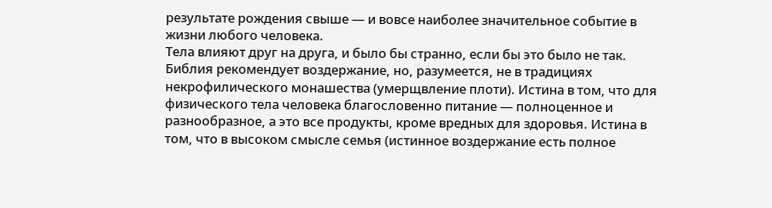результате рождения свыше — и вовсе наиболее значительное событие в жизни любого человека.
Тела влияют друг на друга, и было бы странно, если бы это было не так. Библия рекомендует воздержание, но, разумеется, не в традициях некрофилического монашества (умерщвление плоти). Истина в том, что для физического тела человека благословенно питание — полноценное и разнообразное, а это все продукты, кроме вредных для здоровья. Истина в том, что в высоком смысле семья (истинное воздержание есть полное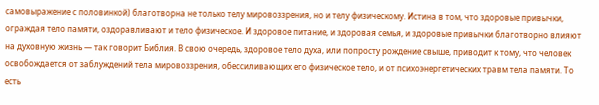самовыражение с половинкой) благотворна не только телу мировоззрения, но и телу физическому. Истина в том, что здоровые привычки, ограждая тело памяти, оздоравливают и тело физическое. И здоровое питание, и здоровая семья, и здоровые привычки благотворно влияют на духовную жизнь — так говорит Библия. В свою очередь, здоровое тело духа, или попросту рождение свыше, приводит к тому, что человек освобождается от заблуждений тела мировоззрения, обессиливающих его физическое тело, и от психоэнергетических травм тела памяти. То есть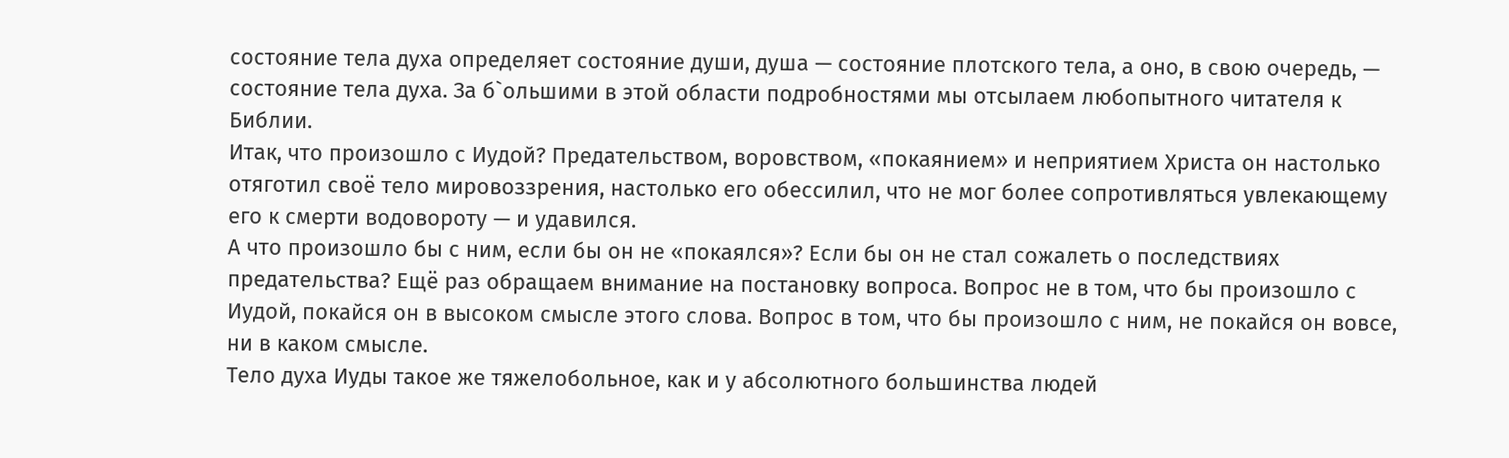состояние тела духа определяет состояние души, душа — состояние плотского тела, а оно, в свою очередь, — состояние тела духа. За б`ольшими в этой области подробностями мы отсылаем любопытного читателя к Библии.
Итак, что произошло с Иудой? Предательством, воровством, «покаянием» и неприятием Христа он настолько отяготил своё тело мировоззрения, настолько его обессилил, что не мог более сопротивляться увлекающему его к смерти водовороту — и удавился.
А что произошло бы с ним, если бы он не «покаялся»? Если бы он не стал сожалеть о последствиях предательства? Ещё раз обращаем внимание на постановку вопроса. Вопрос не в том, что бы произошло с Иудой, покайся он в высоком смысле этого слова. Вопрос в том, что бы произошло с ним, не покайся он вовсе, ни в каком смысле.
Тело духа Иуды такое же тяжелобольное, как и у абсолютного большинства людей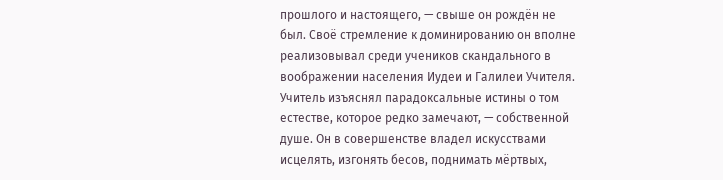прошлого и настоящего, — свыше он рождён не был. Своё стремление к доминированию он вполне реализовывал среди учеников скандального в воображении населения Иудеи и Галилеи Учителя. Учитель изъяснял парадоксальные истины о том естестве, которое редко замечают, — собственной душе. Он в совершенстве владел искусствами исцелять, изгонять бесов, поднимать мёртвых,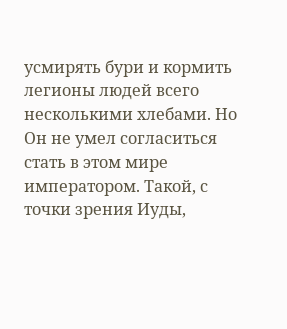усмирять бури и кормить легионы людей всего несколькими хлебами. Но Он не умел согласиться стать в этом мире императором. Такой, с точки зрения Иуды,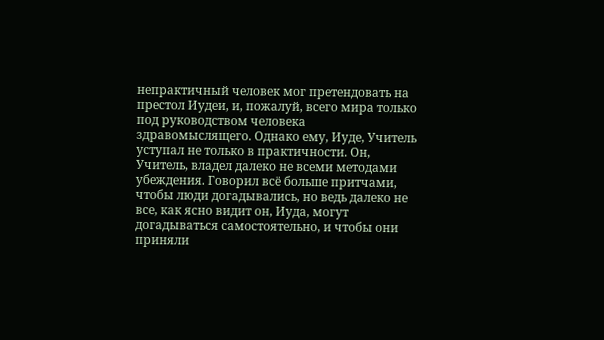непрактичный человек мог претендовать на престол Иудеи, и, пожалуй, всего мира только под руководством человека здравомыслящего. Однако ему, Иуде, Учитель уступал не только в практичности. Он, Учитель, владел далеко не всеми методами убеждения. Говорил всё больше притчами, чтобы люди догадывались, но ведь далеко не все, как ясно видит он, Иуда, могут догадываться самостоятельно, и чтобы они приняли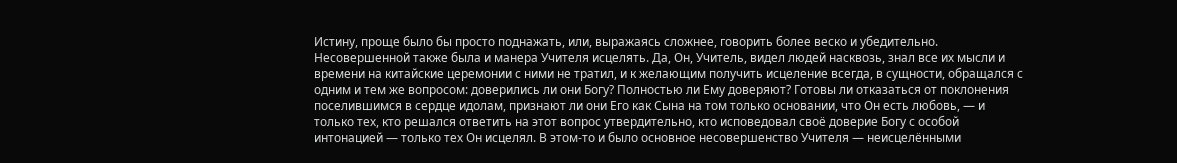Истину, проще было бы просто поднажать, или, выражаясь сложнее, говорить более веско и убедительно. Несовершенной также была и манера Учителя исцелять. Да, Он, Учитель, видел людей насквозь, знал все их мысли и времени на китайские церемонии с ними не тратил, и к желающим получить исцеление всегда, в сущности, обращался с одним и тем же вопросом: доверились ли они Богу? Полностью ли Ему доверяют? Готовы ли отказаться от поклонения поселившимся в сердце идолам, признают ли они Его как Сына на том только основании, что Он есть любовь, — и только тех, кто решался ответить на этот вопрос утвердительно, кто исповедовал своё доверие Богу с особой интонацией — только тех Он исцелял. В этом-то и было основное несовершенство Учителя — неисцелёнными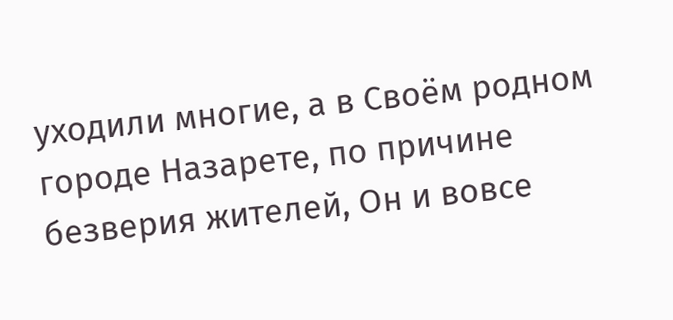уходили многие, а в Своём родном городе Назарете, по причине безверия жителей, Он и вовсе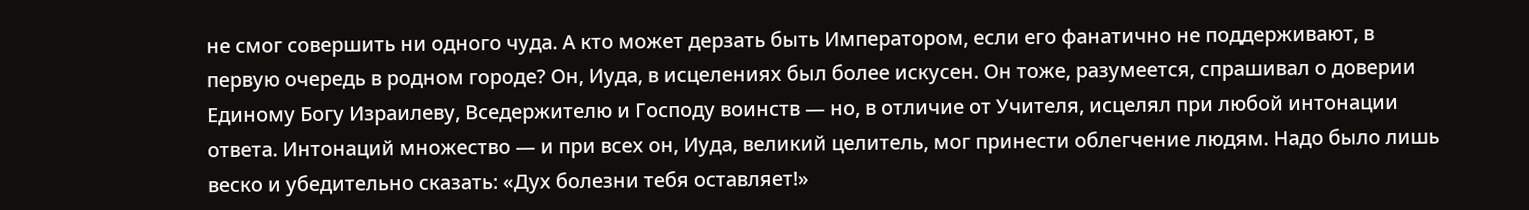не смог совершить ни одного чуда. А кто может дерзать быть Императором, если его фанатично не поддерживают, в первую очередь в родном городе? Он, Иуда, в исцелениях был более искусен. Он тоже, разумеется, спрашивал о доверии Единому Богу Израилеву, Вседержителю и Господу воинств — но, в отличие от Учителя, исцелял при любой интонации ответа. Интонаций множество — и при всех он, Иуда, великий целитель, мог принести облегчение людям. Надо было лишь веско и убедительно сказать: «Дух болезни тебя оставляет!»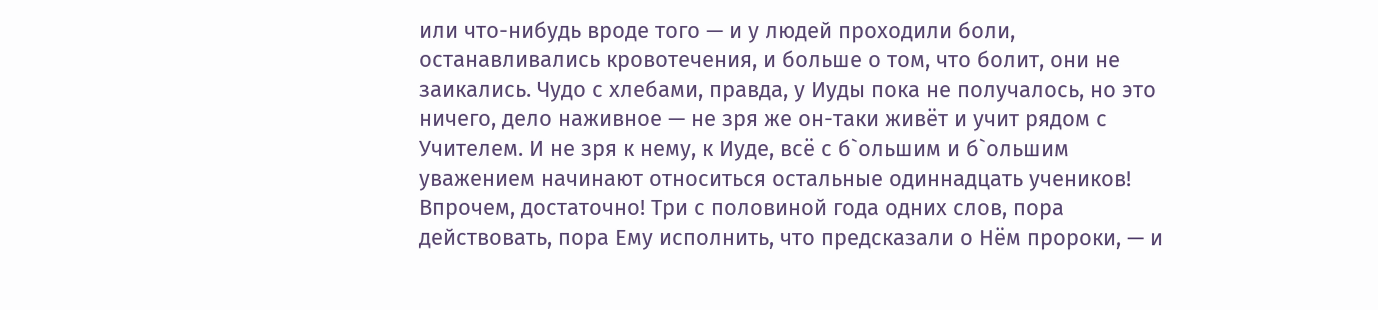или что-нибудь вроде того — и у людей проходили боли, останавливались кровотечения, и больше о том, что болит, они не заикались. Чудо с хлебами, правда, у Иуды пока не получалось, но это ничего, дело наживное — не зря же он-таки живёт и учит рядом с Учителем. И не зря к нему, к Иуде, всё с б`ольшим и б`ольшим уважением начинают относиться остальные одиннадцать учеников! Впрочем, достаточно! Три с половиной года одних слов, пора действовать, пора Ему исполнить, что предсказали о Нём пророки, — и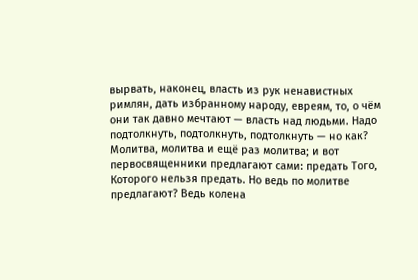вырвать, наконец, власть из рук ненавистных римлян, дать избранному народу, евреям, то, о чём они так давно мечтают — власть над людьми. Надо подтолкнуть, подтолкнуть, подтолкнуть — но как? Молитва, молитва и ещё раз молитва; и вот первосвященники предлагают сами: предать Того, Которого нельзя предать. Но ведь по молитве предлагают? Ведь колена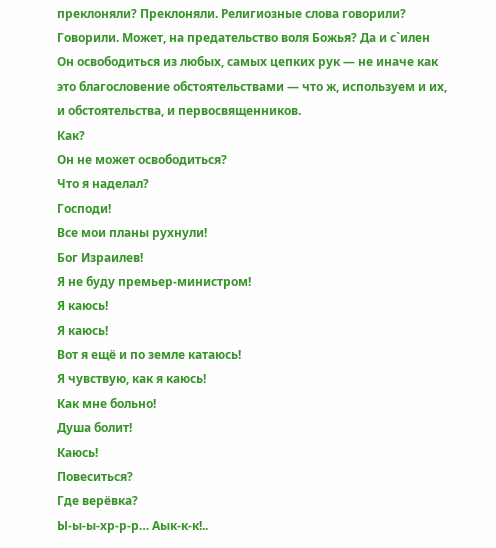преклоняли? Преклоняли. Религиозные слова говорили? Говорили. Может, на предательство воля Божья? Да и с`илен Он освободиться из любых, самых цепких рук — не иначе как это благословение обстоятельствами — что ж, используем и их, и обстоятельства, и первосвященников.
Как?
Он не может освободиться?
Что я наделал?
Господи!
Все мои планы рухнули!
Бог Израилев!
Я не буду премьер-министром!
Я каюсь!
Я каюсь!
Вот я ещё и по земле катаюсь!
Я чувствую, как я каюсь!
Как мне больно!
Душа болит!
Каюсь!
Повеситься?
Где верёвка?
Ы-ы-ы-хр-р-р… Аык-к-к!..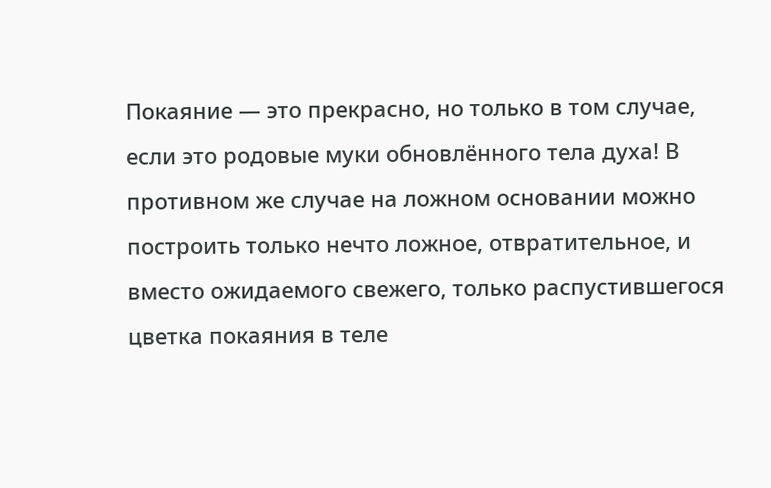Покаяние — это прекрасно, но только в том случае, если это родовые муки обновлённого тела духа! В противном же случае на ложном основании можно построить только нечто ложное, отвратительное, и вместо ожидаемого свежего, только распустившегося цветка покаяния в теле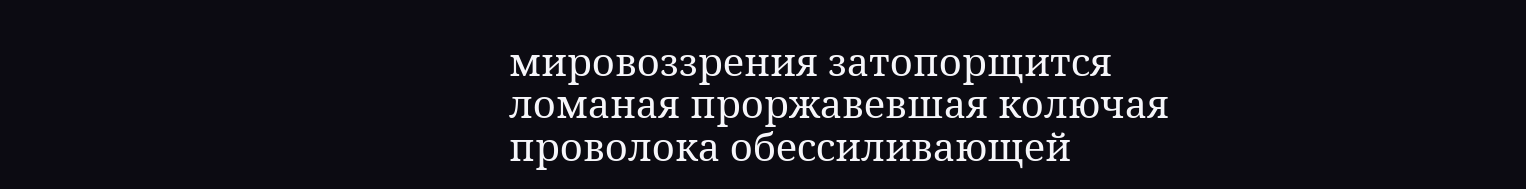мировоззрения затопорщится ломаная проржавевшая колючая проволока обессиливающей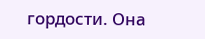гордости. Она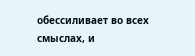обессиливает во всех смыслах, и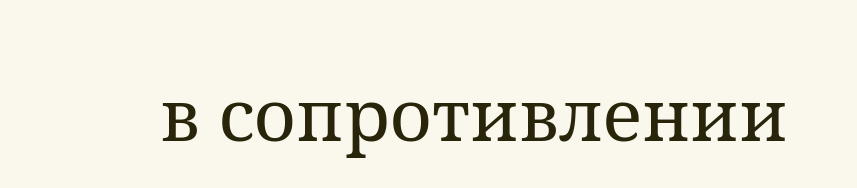в сопротивлении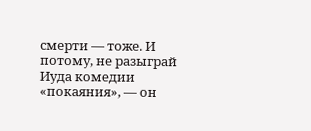смерти — тоже. И потому, не разыграй Иуда комедии «покаяния», — он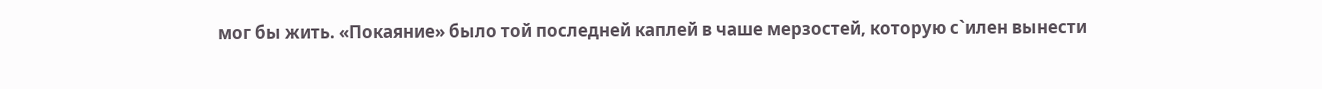мог бы жить. «Покаяние» было той последней каплей в чаше мерзостей, которую с`илен вынести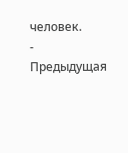человек.
- Предыдущая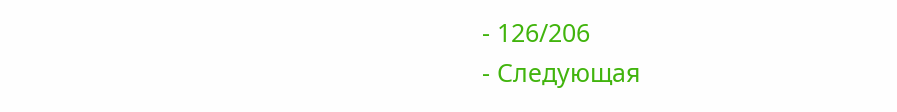- 126/206
- Следующая